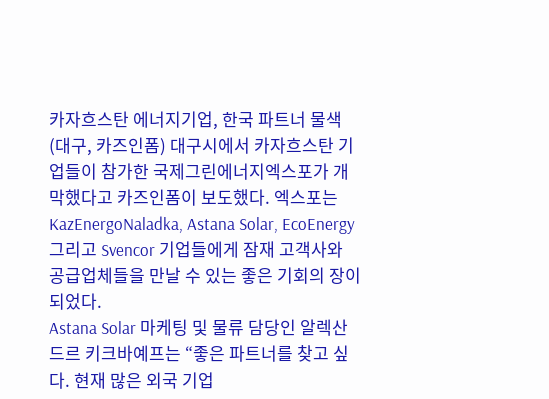카자흐스탄 에너지기업, 한국 파트너 물색
(대구, 카즈인폼) 대구시에서 카자흐스탄 기업들이 참가한 국제그린에너지엑스포가 개막했다고 카즈인폼이 보도했다. 엑스포는 KazEnergoNaladka, Astana Solar, EcoEnergy 그리고 Svencor 기업들에게 잠재 고객사와 공급업체들을 만날 수 있는 좋은 기회의 장이 되었다.
Astana Solar 마케팅 및 물류 담당인 알렉산드르 키크바예프는 “좋은 파트너를 찾고 싶다. 현재 많은 외국 기업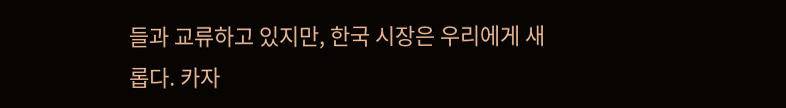들과 교류하고 있지만, 한국 시장은 우리에게 새롭다. 카자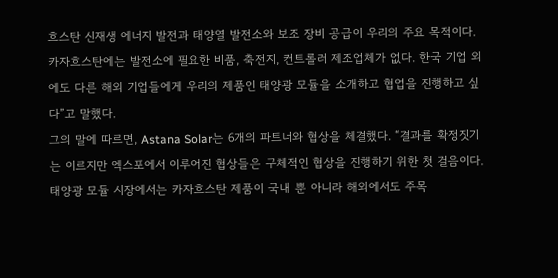흐스탄 신재생 에너지 발전과 태양열 발전소와 보조 장비 공급이 우리의 주요 목적이다. 카자흐스탄에는 발전소에 필요한 비품, 축전지, 컨트롤러 제조업체가 없다. 한국 기업 외에도 다른 해외 기업들에게 우리의 제품인 태양광 모듈을 소개하고 협업을 진행하고 싶다”고 말했다.
그의 말에 따르면, Astana Solar는 6개의 파트너와 협상을 체결했다. “결과를 확정짓기는 이르지만 엑스포에서 이루어진 협상들은 구체적인 협상을 진행하기 위한 첫 걸음이다. 태양광 모듈 시장에서는 카자흐스탄 제품이 국내 뿐 아니라 해외에서도 주목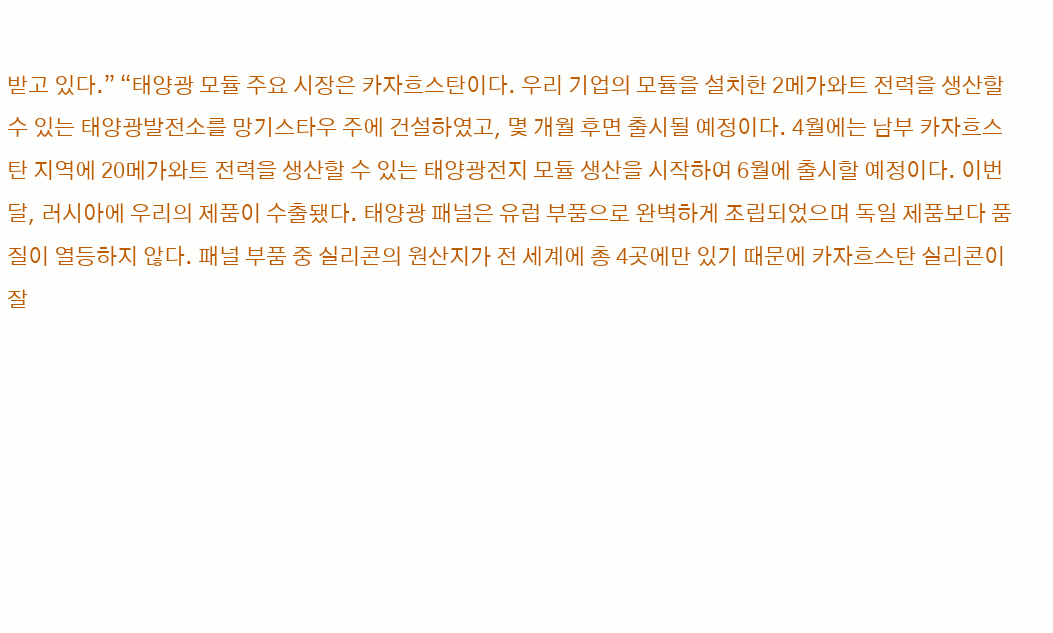받고 있다.” “태양광 모듈 주요 시장은 카자흐스탄이다. 우리 기업의 모듈을 설치한 2메가와트 전력을 생산할 수 있는 태양광발전소를 망기스타우 주에 건설하였고, 몇 개월 후면 출시될 예정이다. 4월에는 남부 카자흐스탄 지역에 20메가와트 전력을 생산할 수 있는 태양광전지 모듈 생산을 시작하여 6월에 출시할 예정이다. 이번 달, 러시아에 우리의 제품이 수출됐다. 태양광 패널은 유럽 부품으로 완벽하게 조립되었으며 독일 제품보다 품질이 열등하지 않다. 패널 부품 중 실리콘의 원산지가 전 세계에 총 4곳에만 있기 때문에 카자흐스탄 실리콘이 잘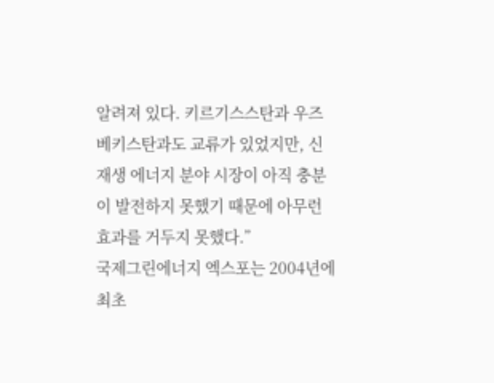알려져 있다. 키르기스스탄과 우즈베키스탄과도 교류가 있었지만, 신재생 에너지 분야 시장이 아직 충분이 발전하지 못했기 때문에 아무런 효과를 거두지 못했다.”
국제그린에너지 엑스포는 2004년에 최초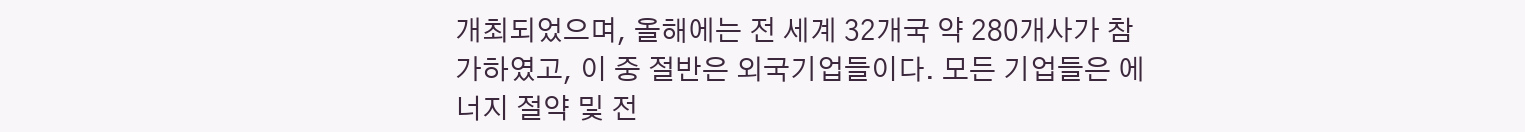개최되었으며, 올해에는 전 세계 32개국 약 280개사가 참가하였고, 이 중 절반은 외국기업들이다. 모든 기업들은 에너지 절약 및 전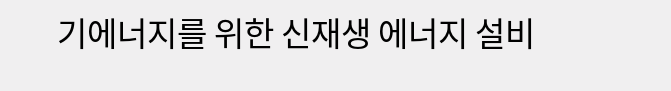기에너지를 위한 신재생 에너지 설비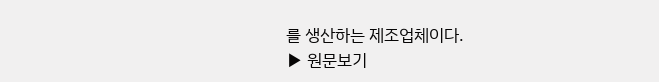를 생산하는 제조업체이다.
▶ 원문보기